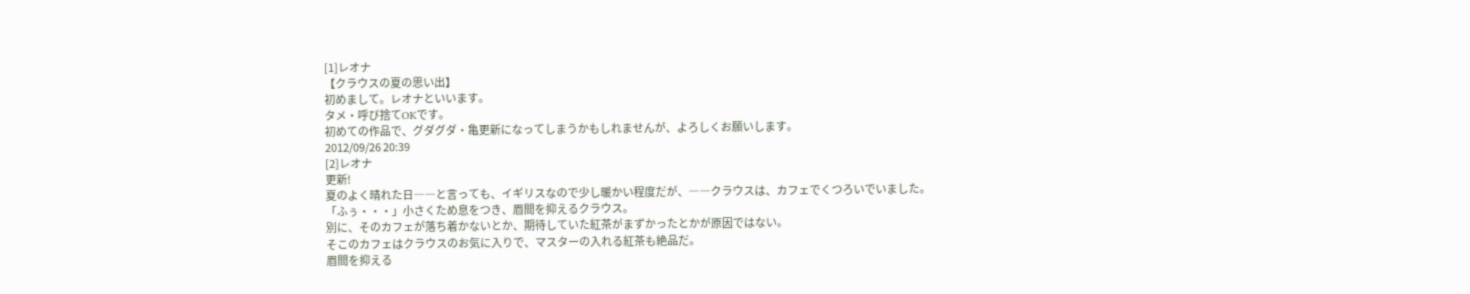[1]レオナ
【クラウスの夏の思い出】
初めまして。レオナといいます。
タメ・呼び捨てOKです。
初めての作品で、グダグダ・亀更新になってしまうかもしれませんが、よろしくお願いします。
2012/09/26 20:39
[2]レオナ
更新!
夏のよく晴れた日――と言っても、イギリスなので少し暖かい程度だが、――クラウスは、カフェでくつろいでいました。
「ふぅ・・・」小さくため息をつき、眉間を抑えるクラウス。
別に、そのカフェが落ち着かないとか、期待していた紅茶がまずかったとかが原因ではない。
そこのカフェはクラウスのお気に入りで、マスターの入れる紅茶も絶品だ。
眉間を抑える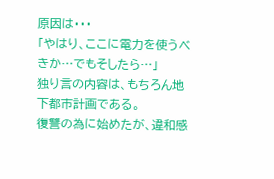原因は・・・
「やはり、ここに電力を使うべきか…でもそしたら…」
独り言の内容は、もちろん地下都市計画である。
復讐の為に始めたが、違和感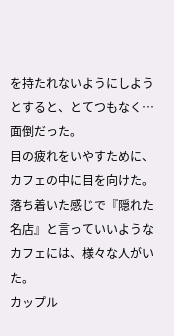を持たれないようにしようとすると、とてつもなく…面倒だった。
目の疲れをいやすために、カフェの中に目を向けた。
落ち着いた感じで『隠れた名店』と言っていいようなカフェには、様々な人がいた。
カップル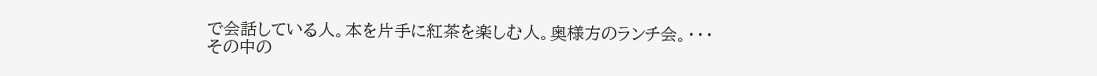で会話している人。本を片手に紅茶を楽しむ人。奥様方のランチ会。・・・
その中の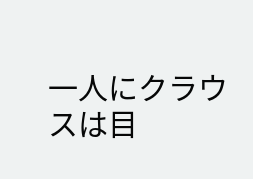一人にクラウスは目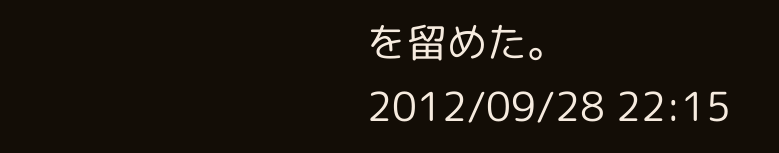を留めた。
2012/09/28 22:15